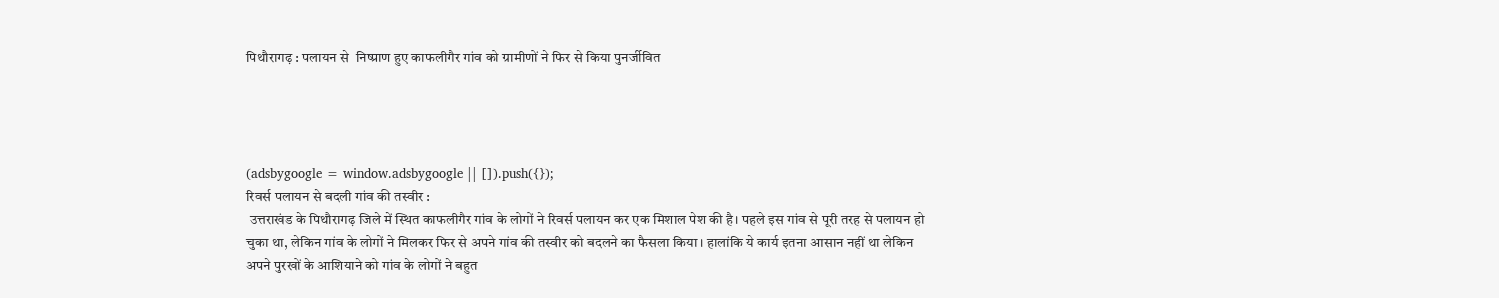पिथौरागढ़ : पलायन से  निष्प्राण हुए काफलीगैर गांव को ग्रामीणों ने फिर से किया पुनर्जीवित




(adsbygoogle = window.adsbygoogle || []).push({});
रिवर्स पलायन से बदली गांव की तस्वीर :
 उत्तराखंड के पिथौरागढ़ जिले में स्थित काफलीगैर गांव के लोगों ने रिवर्स पलायन कर एक मिशाल पेश की है। पहले इस गांव से पूरी तरह से पलायन हो चुका था, लेकिन गांव के लोगों ने मिलकर फिर से अपने गांव की तस्वीर को बदलने का फैसला किया। हालांकि ये कार्य इतना आसान नहीं था लेकिन अपने पुरखों के आशियाने को गांव के लोगों ने बहुत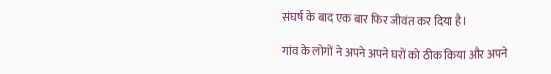संघर्ष के बाद एक बार फिर जीवंत कर दिया है।

गांव के लोगों ने अपने अपने घरों को ठीक किया और अपने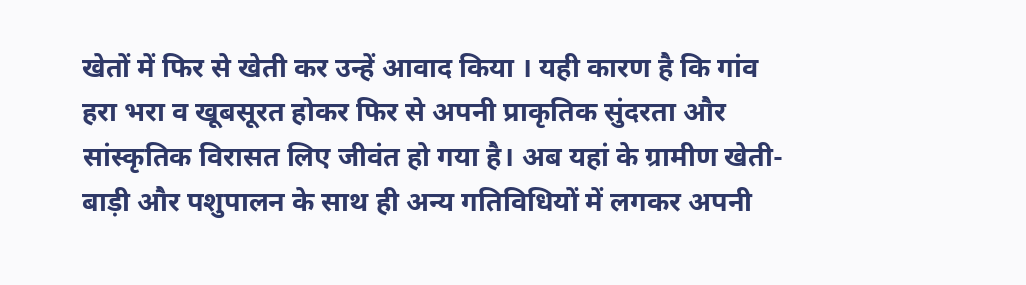खेतों में फिर से खेती कर उन्हें आवाद किया । यही कारण है कि गांव हरा भरा व खूबसूरत होकर फिर से अपनी प्राकृतिक सुंदरता और सांस्कृतिक विरासत लिए जीवंत हो गया है। अब यहां के ग्रामीण खेती-बाड़ी और पशुपालन के साथ ही अन्य गतिविधियों में लगकर अपनी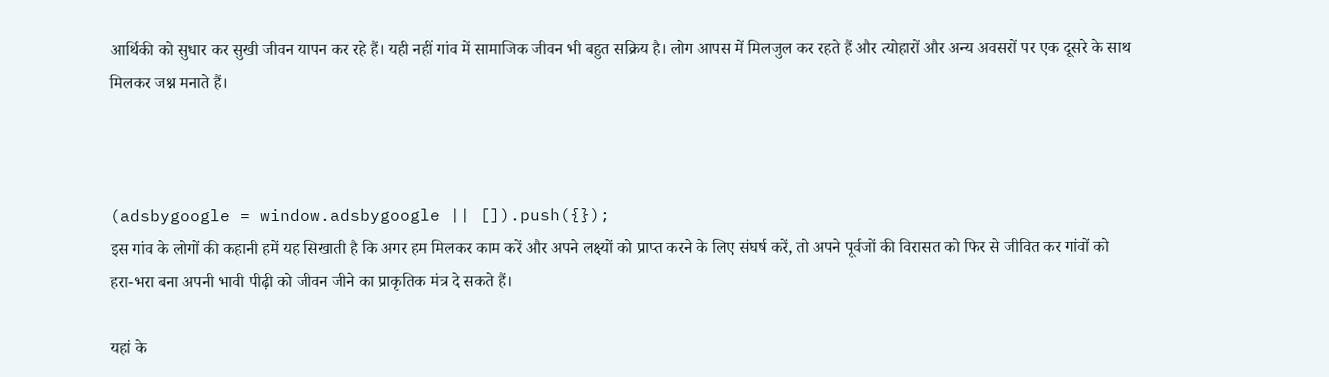आर्थिकी को सुधार कर सुखी जीवन यापन कर रहे हैं। यही नहीं गांव में सामाजिक जीवन भी बहुत सक्रिय है। लोग आपस में मिलजुल कर रहते हैं और त्योहारों और अन्य अवसरों पर एक दूसरे के साथ मिलकर जश्न मनाते हैं।



(adsbygoogle = window.adsbygoogle || []).push({});
इस गांव के लोगों की कहानी हमें यह सिखाती है कि अगर हम मिलकर काम करें और अपने लक्ष्यों को प्राप्त करने के लिए संघर्ष करें, तो अपने पूर्वजों की विरासत को फिर से जीवित कर गांवों को हरा-भरा बना अपनी भावी पीढ़ी को जीवन जीने का प्राकृतिक मंत्र दे सकते हैं।

यहां के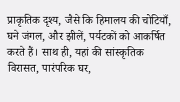प्राकृतिक दृश्य, जैसे कि हिमालय की चोटियाँ, घने जंगल, और झीलें, पर्यटकों को आकर्षित करते हैं। साथ ही, यहां की सांस्कृतिक विरासत, पारंपरिक घर,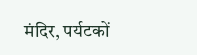मंदिर, पर्यटकों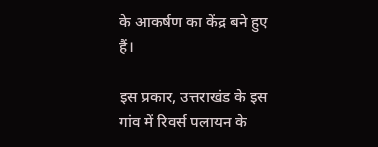के आकर्षण का केंद्र बने हुए हैं।

इस प्रकार, उत्तराखंड के इस गांव में रिवर्स पलायन के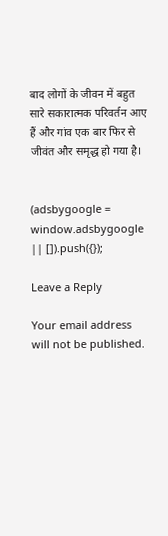बाद लोगों के जीवन में बहुत सारे सकारात्मक परिवर्तन आए हैं और गांव एक बार फिर से जीवंत और समृद्ध हो गया है।


(adsbygoogle = window.adsbygoogle || []).push({});

Leave a Reply

Your email address will not be published.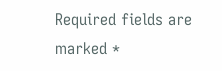Required fields are marked *